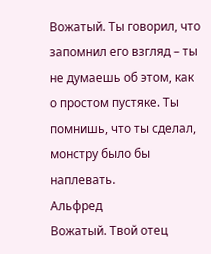Вожатый. Ты говорил, что запомнил его взгляд – ты не думаешь об этом, как о простом пустяке. Ты помнишь, что ты сделал, монстру было бы наплевать.
Альфред
Вожатый. Твой отец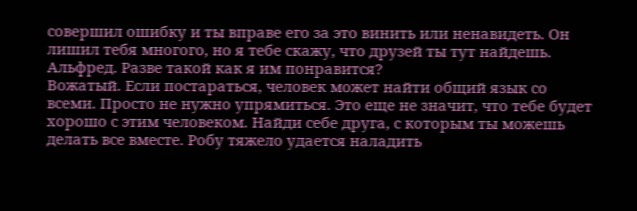совершил ошибку и ты вправе его за это винить или ненавидеть. Он лишил тебя многого, но я тебе скажу, что друзей ты тут найдешь.
Альфред. Разве такой как я им понравится?
Вожатый. Если постараться, человек может найти общий язык со всеми. Просто не нужно упрямиться. Это еще не значит, что тебе будет хорошо с этим человеком. Найди себе друга, с которым ты можешь делать все вместе. Робу тяжело удается наладить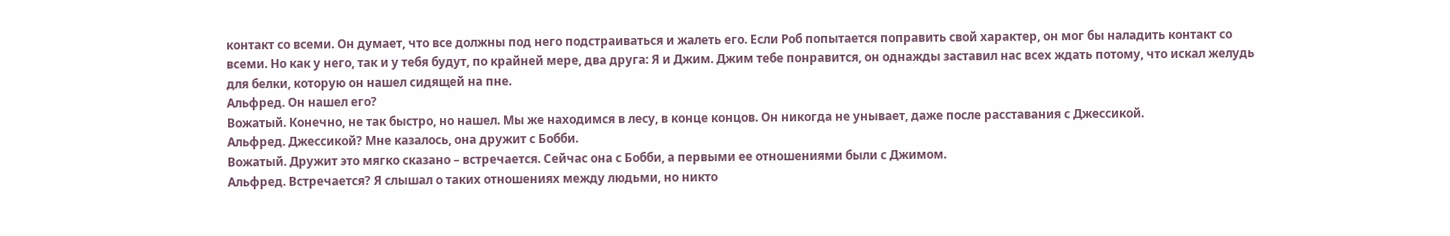контакт со всеми. Он думает, что все должны под него подстраиваться и жалеть его. Если Роб попытается поправить свой характер, он мог бы наладить контакт со всеми. Но как у него, так и у тебя будут, по крайней мере, два друга: Я и Джим. Джим тебе понравится, он однажды заставил нас всех ждать потому, что искал желудь для белки, которую он нашел сидящей на пне.
Альфред. Он нашел его?
Вожатый. Конечно, не так быстро, но нашел. Мы же находимся в лесу, в конце концов. Он никогда не унывает, даже после расставания с Джессикой.
Альфред. Джессикой? Мне казалось, она дружит с Бобби.
Вожатый. Дружит это мягко сказано – встречается. Сейчас она с Бобби, а первыми ее отношениями были с Джимом.
Альфред. Встречается? Я слышал о таких отношениях между людьми, но никто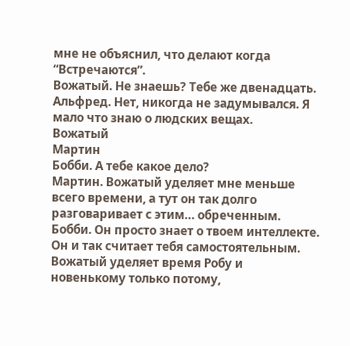мне не объяснил, что делают когда “Встречаются”.
Вожатый. Не знаешь? Тебе же двенадцать.
Альфред. Нет, никогда не задумывался. Я мало что знаю о людских вещах.
Вожатый
Мартин
Бобби. А тебе какое дело?
Мартин. Вожатый уделяет мне меньше всего времени, а тут он так долго разговаривает с этим… обреченным.
Бобби. Он просто знает о твоем интеллекте. Он и так считает тебя самостоятельным. Вожатый уделяет время Робу и новенькому только потому,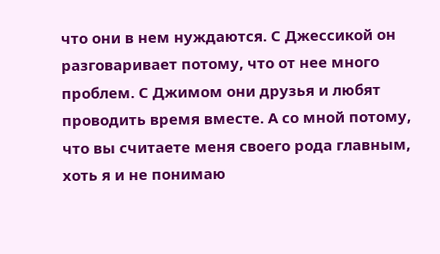что они в нем нуждаются. С Джессикой он разговаривает потому, что от нее много проблем. С Джимом они друзья и любят проводить время вместе. А со мной потому, что вы считаете меня своего рода главным, хоть я и не понимаю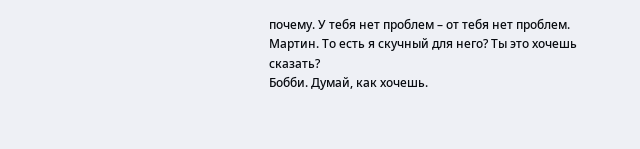почему. У тебя нет проблем – от тебя нет проблем.
Мартин. То есть я скучный для него? Ты это хочешь сказать?
Бобби. Думай, как хочешь.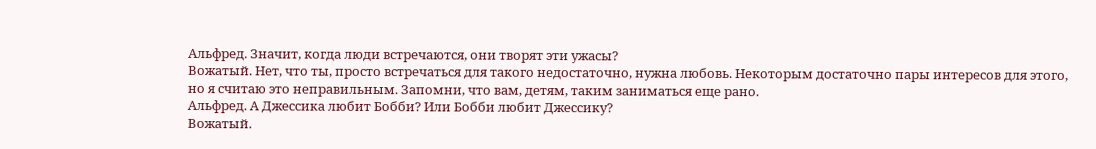Альфред. Значит, когда люди встречаются, они творят эти ужасы?
Вожатый. Нет, что ты, просто встречаться для такого недостаточно, нужна любовь. Некоторым достаточно пары интересов для этого, но я считаю это неправильным. Запомни, что вам, детям, таким заниматься еще рано.
Альфред. А Джессика любит Бобби? Или Бобби любит Джессику?
Вожатый.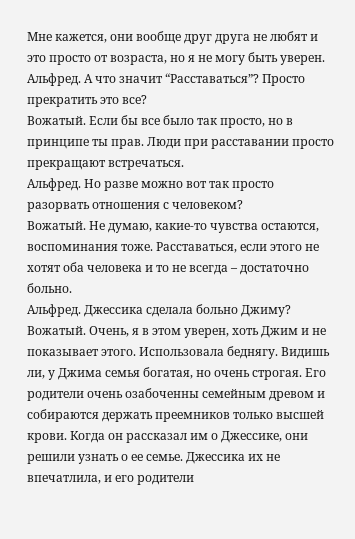Мне кажется, они вообще друг друга не любят и это просто от возраста, но я не могу быть уверен.
Альфред. А что значит “Расставаться”? Просто прекратить это все?
Вожатый. Если бы все было так просто, но в принципе ты прав. Люди при расставании просто прекращают встречаться.
Альфред. Но разве можно вот так просто разорвать отношения с человеком?
Вожатый. Не думаю, какие-то чувства остаются, воспоминания тоже. Расставаться, если этого не хотят оба человека и то не всегда – достаточно больно.
Альфред. Джессика сделала больно Джиму?
Вожатый. Очень, я в этом уверен, хоть Джим и не показывает этого. Использовала беднягу. Видишь ли, у Джима семья богатая, но очень строгая. Его родители очень озабоченны семейным древом и собираются держать преемников только высшей крови. Когда он рассказал им о Джессике, они решили узнать о ее семье. Джессика их не впечатлила, и его родители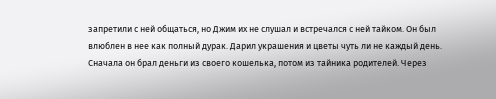запретили с ней общаться, но Джим их не слушал и встречался с ней тайком. Он был влюблен в нее как полный дурак. Дарил украшения и цветы чуть ли не каждый день. Сначала он брал деньги из своего кошелька, потом из тайника родителей. Через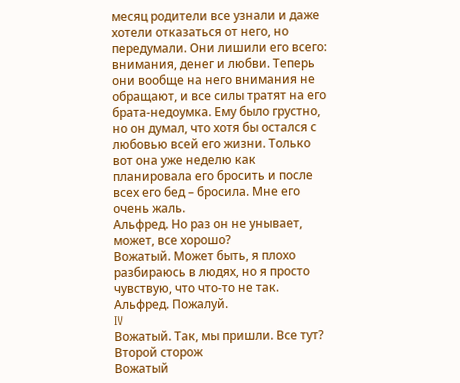месяц родители все узнали и даже хотели отказаться от него, но передумали. Они лишили его всего: внимания, денег и любви. Теперь они вообще на него внимания не обращают, и все силы тратят на его брата-недоумка. Ему было грустно, но он думал, что хотя бы остался с любовью всей его жизни. Только вот она уже неделю как планировала его бросить и после всех его бед – бросила. Мне его очень жаль.
Альфред. Но раз он не унывает, может, все хорошо?
Вожатый. Может быть, я плохо разбираюсь в людях, но я просто чувствую, что что-то не так.
Альфред. Пожалуй.
IV
Вожатый. Так, мы пришли. Все тут?
Второй сторож
Вожатый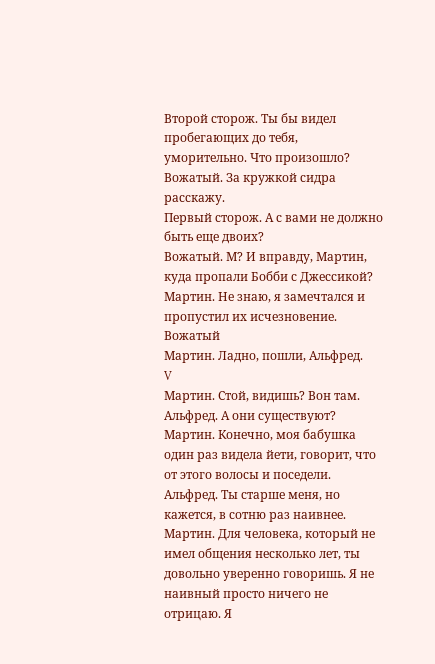Второй сторож. Ты бы видел пробегающих до тебя, уморительно. Что произошло?
Вожатый. За кружкой сидра расскажу.
Первый сторож. А с вами не должно быть еще двоих?
Вожатый. М? И вправду, Мартин, куда пропали Бобби с Джессикой?
Мартин. Не знаю, я замечтался и пропустил их исчезновение.
Вожатый
Мартин. Ладно, пошли, Альфред.
V
Мартин. Стой, видишь? Вон там.
Альфред. А они существуют?
Мартин. Конечно, моя бабушка один раз видела йети, говорит, что от этого волосы и поседели.
Альфред. Ты старше меня, но кажется, в сотню раз наивнее.
Мартин. Для человека, который не имел общения несколько лет, ты довольно уверенно говоришь. Я не наивный просто ничего не отрицаю. Я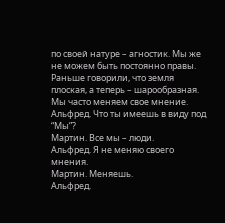по своей натуре – агностик. Мы же не можем быть постоянно правы. Раньше говорили, что земля плоская, а теперь – шарообразная. Мы часто меняем свое мнение.
Альфред. Что ты имеешь в виду под “Мы”?
Мартин. Все мы – люди.
Альфред. Я не меняю своего мнения.
Мартин. Меняешь.
Альфред.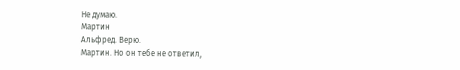Не думаю.
Мартин
Альфред. Верю.
Мартин. Но он тебе не ответил,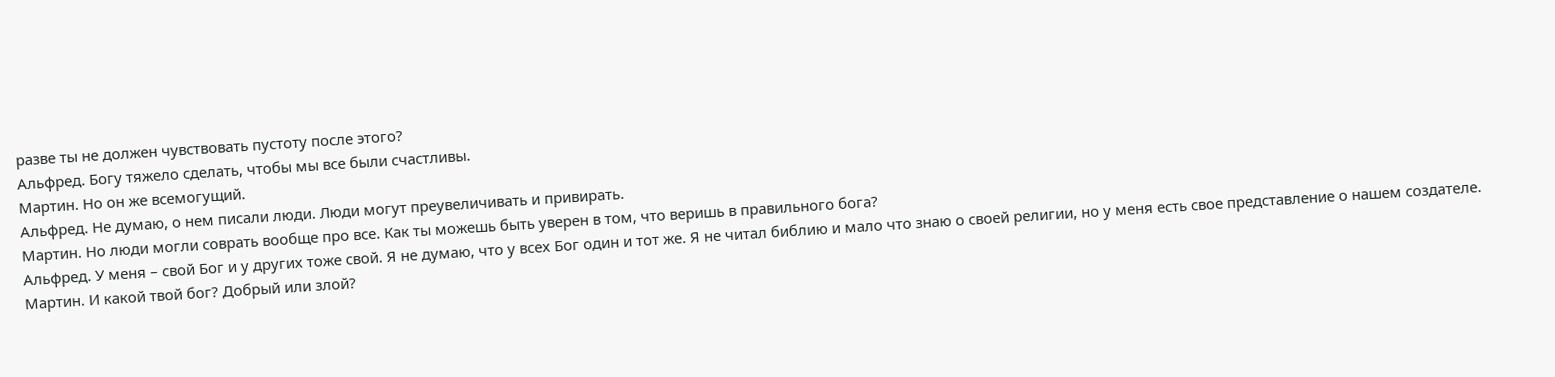разве ты не должен чувствовать пустоту после этого?
Альфред. Богу тяжело сделать, чтобы мы все были счастливы.
Мартин. Но он же всемогущий.
Альфред. Не думаю, о нем писали люди. Люди могут преувеличивать и привирать.
Мартин. Но люди могли соврать вообще про все. Как ты можешь быть уверен в том, что веришь в правильного бога?
Альфред. У меня – свой Бог и у других тоже свой. Я не думаю, что у всех Бог один и тот же. Я не читал библию и мало что знаю о своей религии, но у меня есть свое представление о нашем создателе.
Мартин. И какой твой бог? Добрый или злой?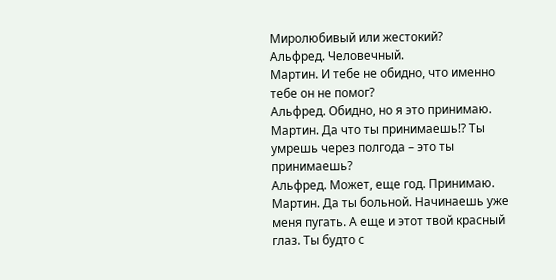Миролюбивый или жестокий?
Альфред. Человечный.
Мартин. И тебе не обидно, что именно тебе он не помог?
Альфред. Обидно, но я это принимаю.
Мартин. Да что ты принимаешь!? Ты умрешь через полгода – это ты принимаешь?
Альфред. Может, еще год. Принимаю.
Мартин. Да ты больной. Начинаешь уже меня пугать. А еще и этот твой красный глаз. Ты будто с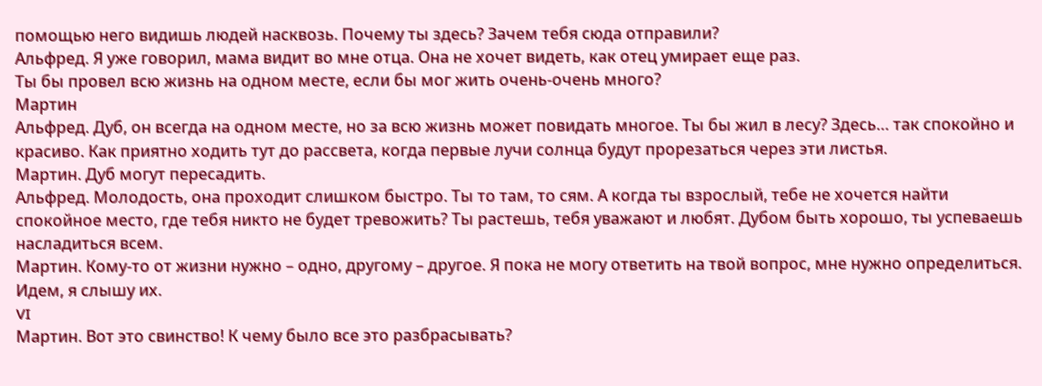помощью него видишь людей насквозь. Почему ты здесь? Зачем тебя сюда отправили?
Альфред. Я уже говорил, мама видит во мне отца. Она не хочет видеть, как отец умирает еще раз.
Ты бы провел всю жизнь на одном месте, если бы мог жить очень-очень много?
Мартин
Альфред. Дуб, он всегда на одном месте, но за всю жизнь может повидать многое. Ты бы жил в лесу? Здесь… так спокойно и красиво. Как приятно ходить тут до рассвета, когда первые лучи солнца будут прорезаться через эти листья.
Мартин. Дуб могут пересадить.
Альфред. Молодость, она проходит слишком быстро. Ты то там, то сям. А когда ты взрослый, тебе не хочется найти спокойное место, где тебя никто не будет тревожить? Ты растешь, тебя уважают и любят. Дубом быть хорошо, ты успеваешь насладиться всем.
Мартин. Кому-то от жизни нужно – одно, другому – другое. Я пока не могу ответить на твой вопрос, мне нужно определиться.
Идем, я слышу их.
VI
Мартин. Вот это свинство! К чему было все это разбрасывать?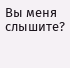Вы меня слышите?